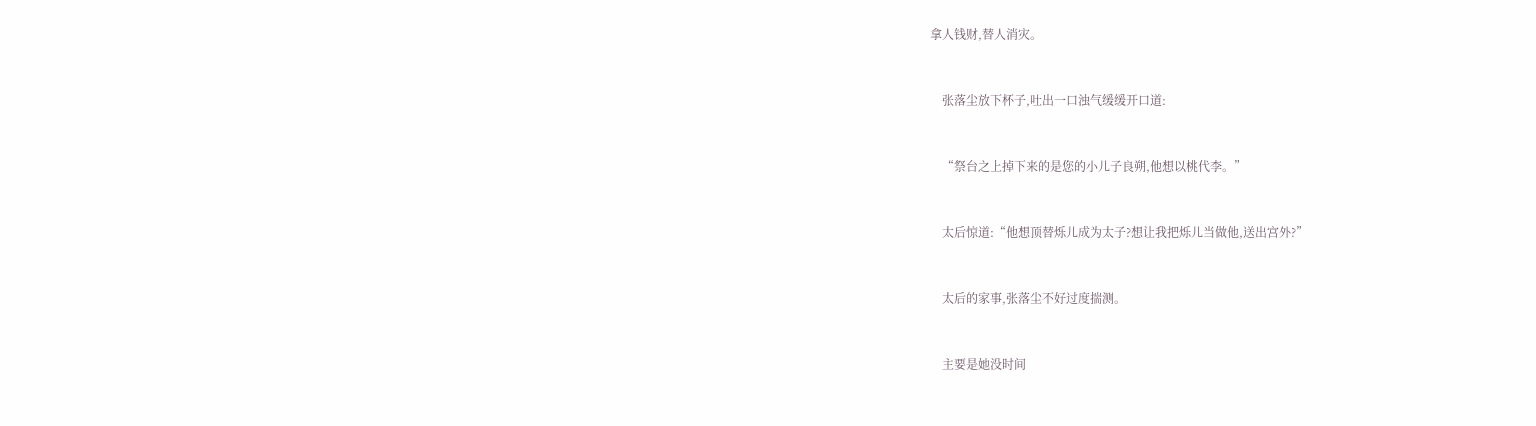拿人钱财,替人消灾。


    张落尘放下杯子,吐出一口浊气缓缓开口道:


    “祭台之上掉下来的是您的小儿子良朔,他想以桃代李。”


    太后惊道:“他想顶替烁儿成为太子?想让我把烁儿当做他,送出宫外?”


    太后的家事,张落尘不好过度揣测。


    主要是她没时间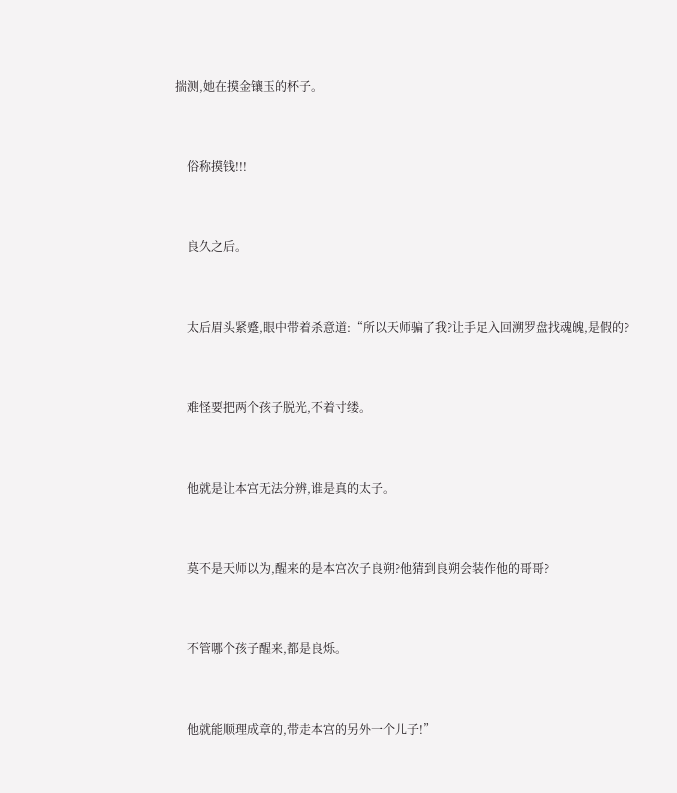揣测,她在摸金镶玉的杯子。


    俗称摸钱!!!


    良久之后。


    太后眉头紧蹙,眼中带着杀意道:“所以天师骗了我?让手足入回溯罗盘找魂魄,是假的?


    难怪要把两个孩子脱光,不着寸缕。


    他就是让本宫无法分辨,谁是真的太子。


    莫不是天师以为,醒来的是本宫次子良朔?他猜到良朔会装作他的哥哥?


    不管哪个孩子醒来,都是良烁。


    他就能顺理成章的,带走本宫的另外一个儿子!”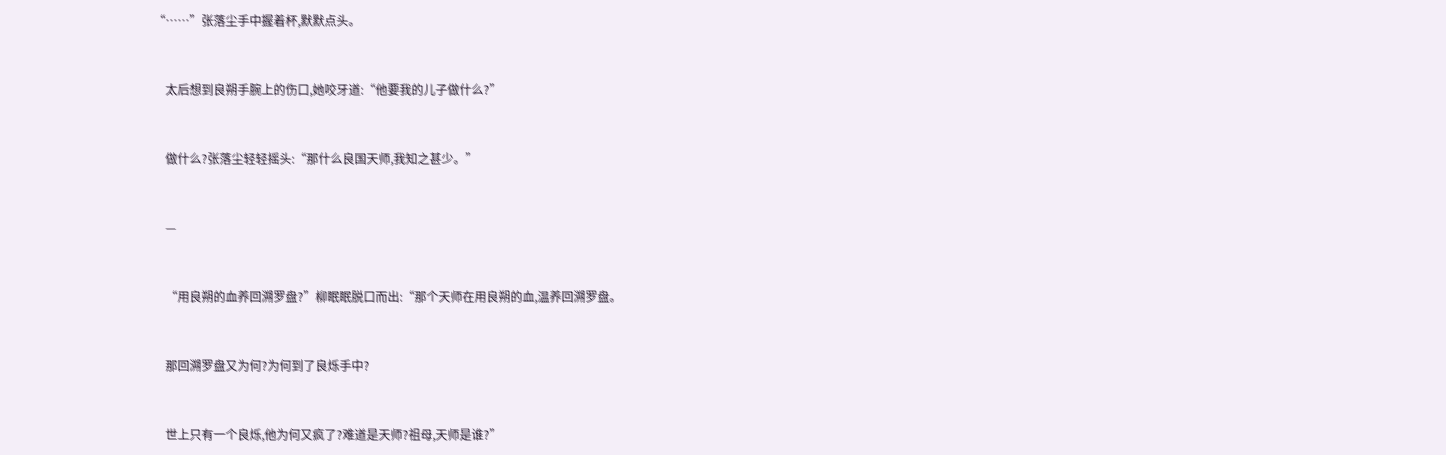“……”张落尘手中握着杯,默默点头。


    太后想到良朔手腕上的伤口,她咬牙道:“他要我的儿子做什么?”


    做什么?张落尘轻轻摇头:“那什么良国天师,我知之甚少。”


    —


    “用良朔的血养回溯罗盘?”柳眠眠脱口而出:“那个天师在用良朔的血,温养回溯罗盘。


    那回溯罗盘又为何?为何到了良烁手中?


    世上只有一个良烁,他为何又疯了?难道是天师?祖母,天师是谁?”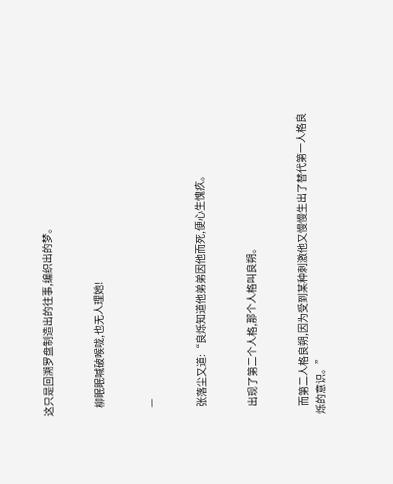这只是回溯罗盘制造出的往事,编织出的梦。


    柳眠眠喊破喉咙,也无人理她!


    —


    张落尘又道:“良烁知道他弟弟因他而死,便心生愧疚。


    出现了第二个人格,那个人格叫良朔。


    而第二人格良朔,因为受到某种刺激他又慢慢生出了替代第一人格良烁的意识。”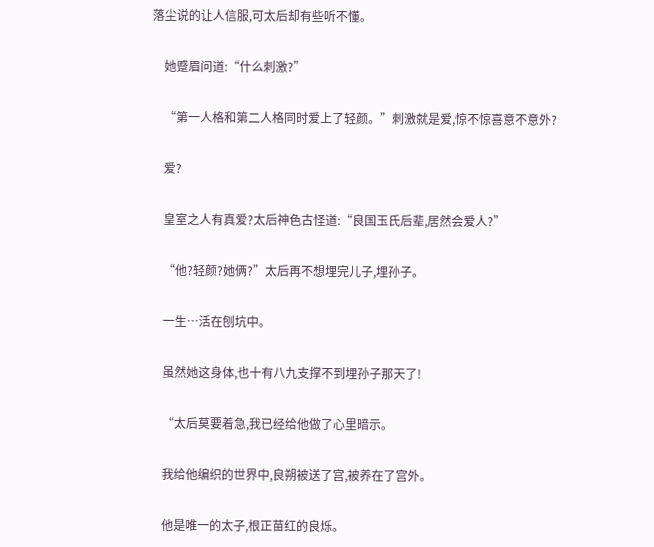落尘说的让人信服,可太后却有些听不懂。


    她蹙眉问道:“什么刺激?”


    “第一人格和第二人格同时爱上了轻颜。”刺激就是爱,惊不惊喜意不意外?


    爱?


    皇室之人有真爱?太后神色古怪道:“良国玉氏后辈,居然会爱人?”


    “他?轻颜?她俩?”太后再不想埋完儿子,埋孙子。


    一生…活在刨坑中。


    虽然她这身体,也十有八九支撑不到埋孙子那天了!


    “太后莫要着急,我已经给他做了心里暗示。


    我给他编织的世界中,良朔被送了宫,被养在了宫外。


    他是唯一的太子,根正苗红的良烁。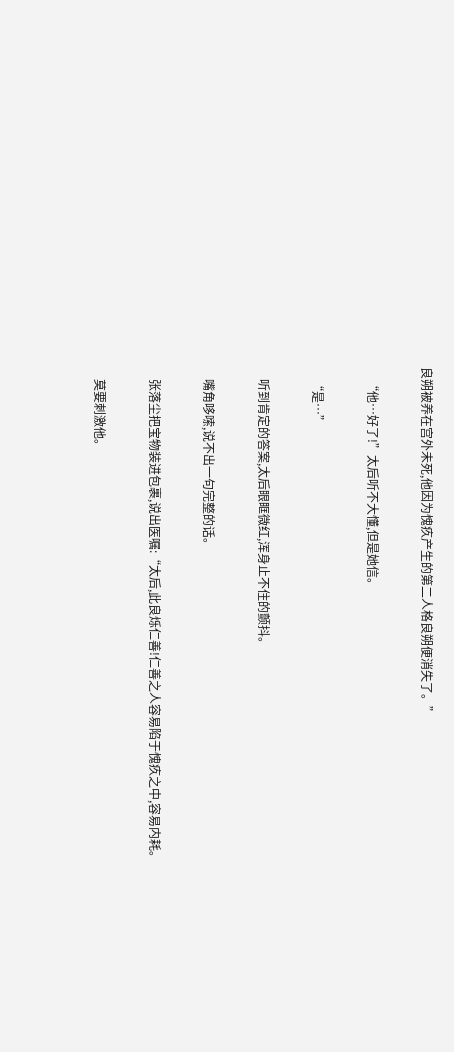良朔被养在宫外未死,他因为愧疚产生的第二人格良朔便消失了。”


    “他…好了!”太后听不大懂,但是她信。


    “是…”


    听到肯定的答案,太后眼眶微红,浑身止不住的颤抖。


    嘴角哆嗦,说不出一句完整的话。


    张落尘把宝物装进包裹,说出医嘱:“太后,此良烁仁善!仁善之人容易陷于愧疚之中,容易内耗。


    莫要刺激他。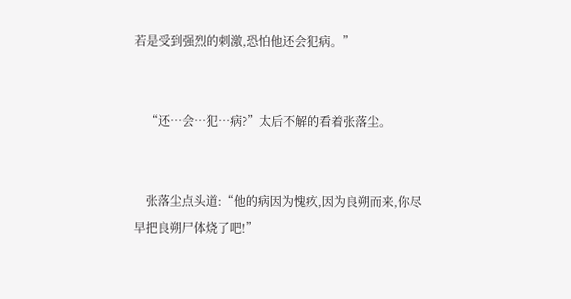若是受到强烈的刺激,恐怕他还会犯病。”


    “还…会…犯…病?”太后不解的看着张落尘。


    张落尘点头道:“他的病因为愧疚,因为良朔而来,你尽早把良朔尸体烧了吧!”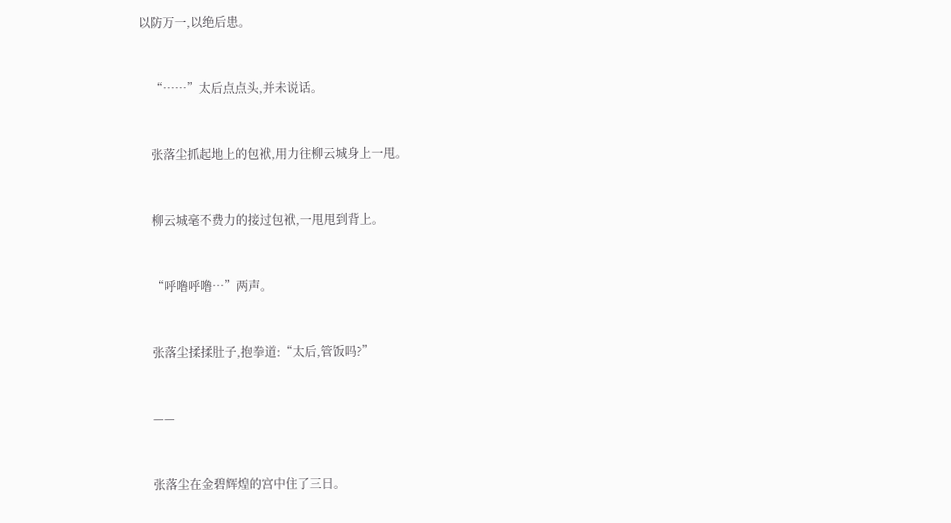以防万一,以绝后患。


    “……”太后点点头,并未说话。


    张落尘抓起地上的包袱,用力往柳云城身上一甩。


    柳云城毫不费力的接过包袱,一甩甩到背上。


    “呼噜呼噜…”两声。


    张落尘揉揉肚子,抱拳道:“太后,管饭吗?”


    ——


    张落尘在金碧辉煌的宫中住了三日。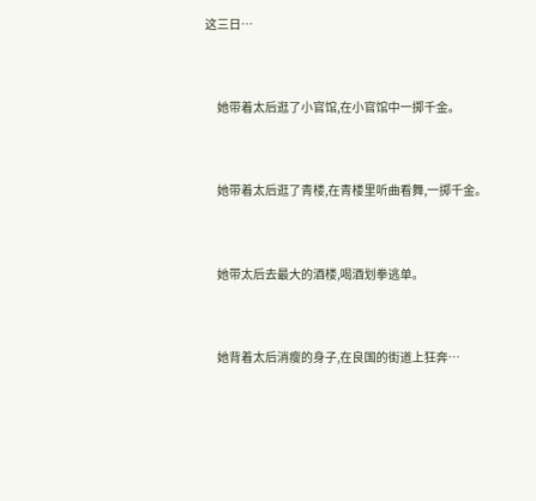这三日…


    她带着太后逛了小官馆,在小官馆中一掷千金。


    她带着太后逛了青楼,在青楼里听曲看舞,一掷千金。


    她带太后去最大的酒楼,喝酒划拳逃单。


    她背着太后消瘦的身子,在良国的街道上狂奔…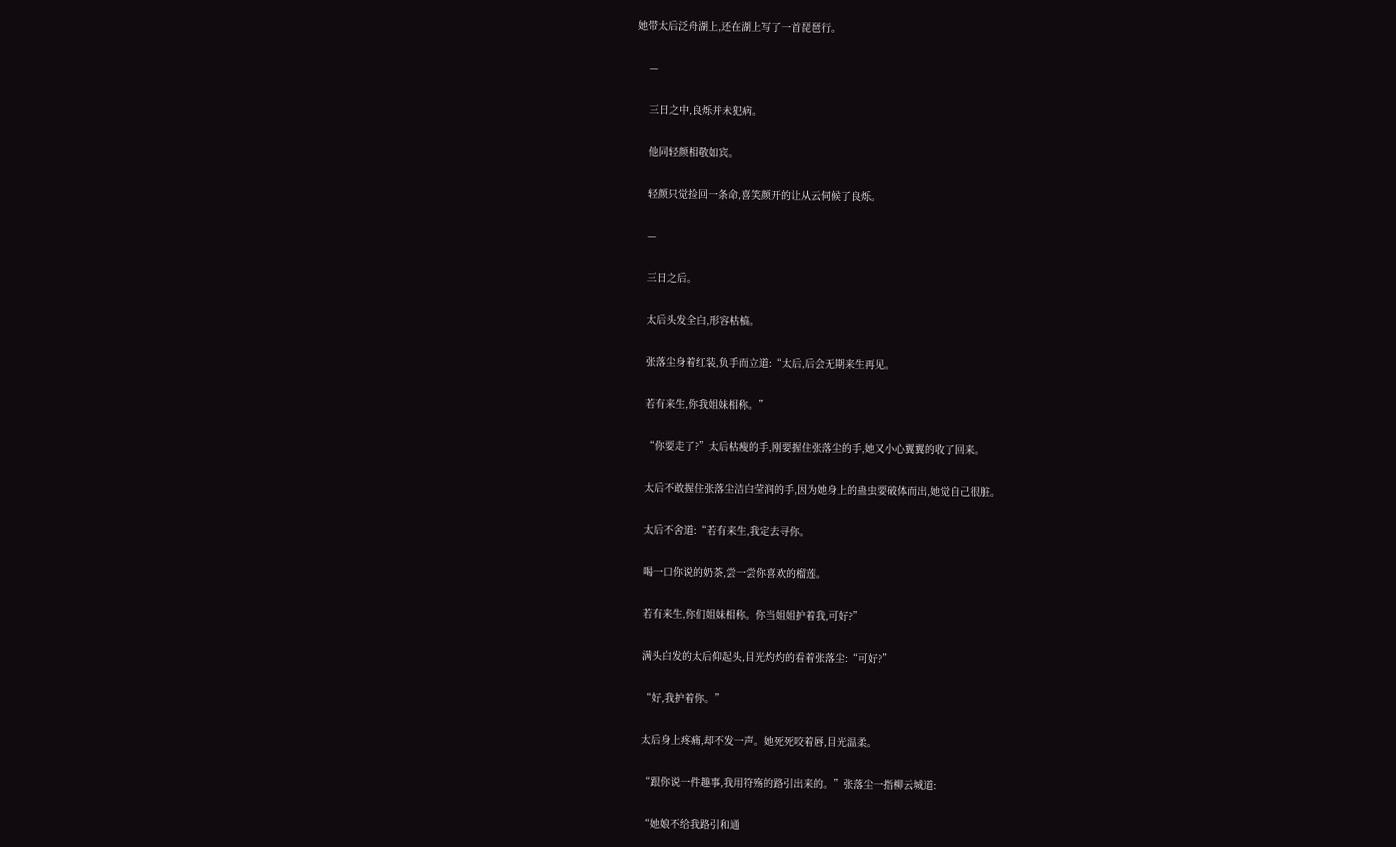她带太后泛舟湖上,还在湖上写了一首琵琶行。


    —


    三日之中,良烁并未犯病。


    他同轻颜相敬如宾。


    轻颜只觉捡回一条命,喜笑颜开的让从云伺候了良烁。


    —


    三日之后。


    太后头发全白,形容枯槁。


    张落尘身着红装,负手而立道:“太后,后会无期来生再见。


    若有来生,你我姐妹相称。”


    “你要走了?”太后枯瘦的手,刚要握住张落尘的手,她又小心翼翼的收了回来。


    太后不敢握住张落尘洁白莹润的手,因为她身上的蛊虫要破体而出,她觉自己很脏。


    太后不舍道:“若有来生,我定去寻你。


    喝一口你说的奶茶,尝一尝你喜欢的榴莲。


    若有来生,你们姐妹相称。你当姐姐护着我,可好?”


    满头白发的太后仰起头,目光灼灼的看着张落尘:“可好?”


    “好,我护着你。”


    太后身上疼痛,却不发一声。她死死咬着唇,目光温柔。


    “跟你说一件趣事,我用符殇的路引出来的。”张落尘一指柳云城道:


    “她娘不给我路引和通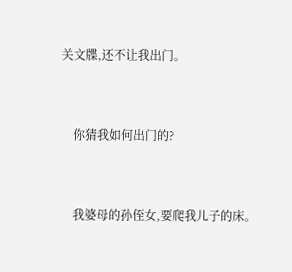关文牒,还不让我出门。


    你猜我如何出门的?


    我婆母的孙侄女,要爬我儿子的床。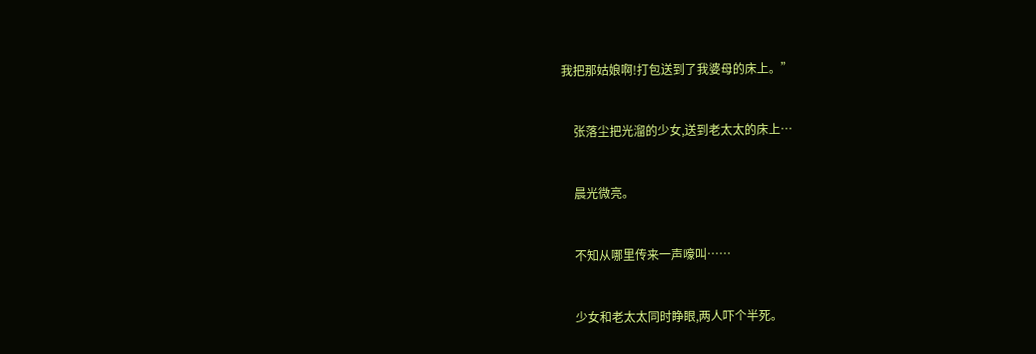我把那姑娘啊!打包送到了我婆母的床上。”


    张落尘把光溜的少女,送到老太太的床上…


    晨光微亮。


    不知从哪里传来一声嚎叫……


    少女和老太太同时睁眼,两人吓个半死。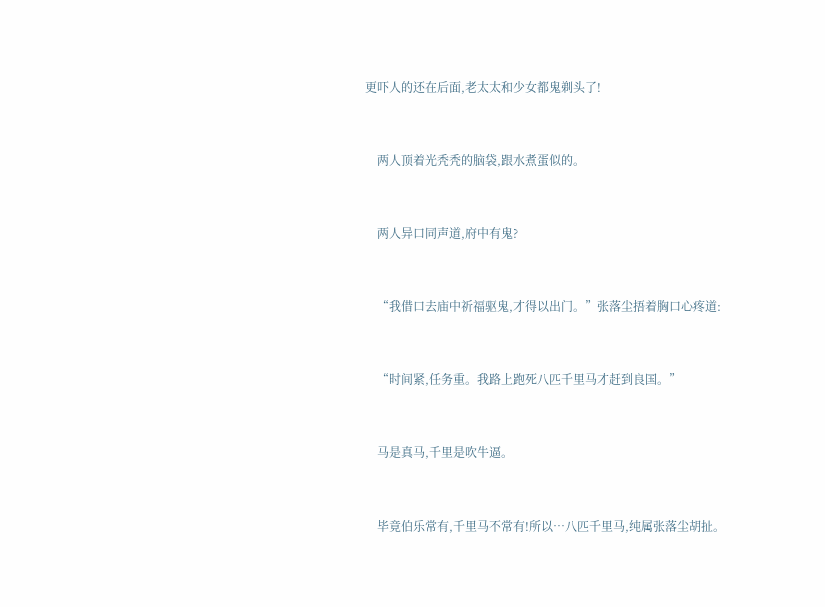更吓人的还在后面,老太太和少女都鬼剃头了!


    两人顶着光秃秃的脑袋,跟水煮蛋似的。


    两人异口同声道,府中有鬼?


    “我借口去庙中祈福驱鬼,才得以出门。”张落尘捂着胸口心疼道:


    “时间紧,任务重。我路上跑死八匹千里马才赶到良国。”


    马是真马,千里是吹牛逼。


    毕竟伯乐常有,千里马不常有!所以…八匹千里马,纯属张落尘胡扯。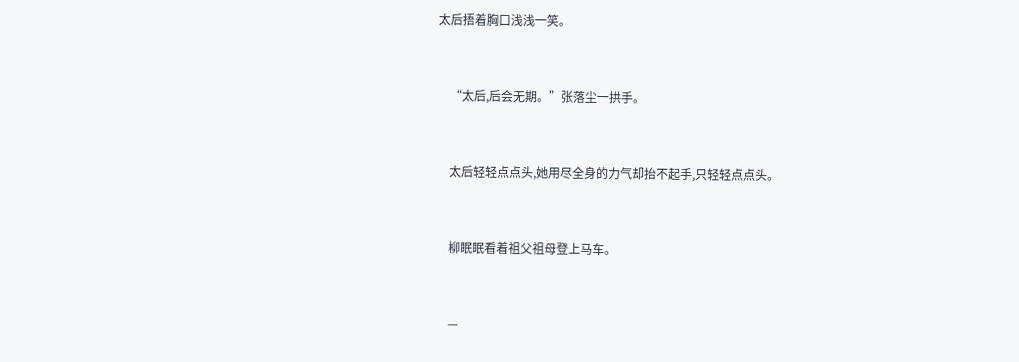太后捂着胸口浅浅一笑。


    “太后,后会无期。”张落尘一拱手。


    太后轻轻点点头,她用尽全身的力气却抬不起手,只轻轻点点头。


    柳眠眠看着祖父祖母登上马车。


    —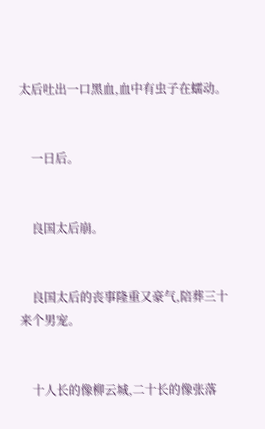太后吐出一口黑血,血中有虫子在蠕动。


    一日后。


    良国太后崩。


    良国太后的丧事隆重又豪气,陪葬三十来个男宠。


    十人长的像柳云城,二十长的像张落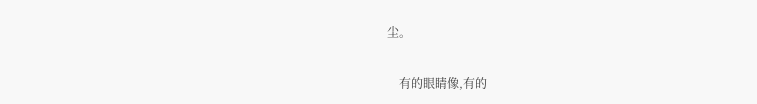尘。


    有的眼睛像,有的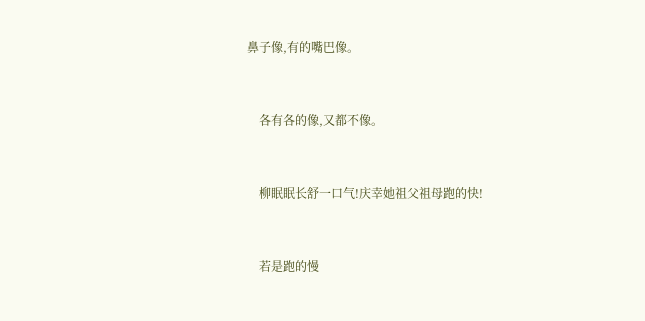鼻子像,有的嘴巴像。


    各有各的像,又都不像。


    柳眠眠长舒一口气!庆幸她祖父祖母跑的快!


    若是跑的慢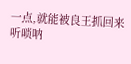一点,就能被良王抓回来听唢呐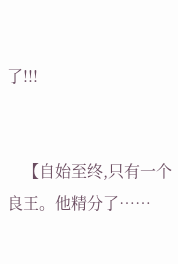了!!!


    【自始至终,只有一个良王。他精分了……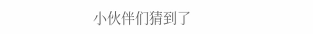小伙伴们猜到了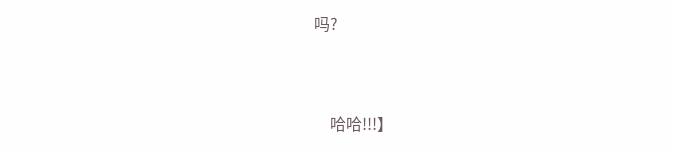吗?


    哈哈!!!】